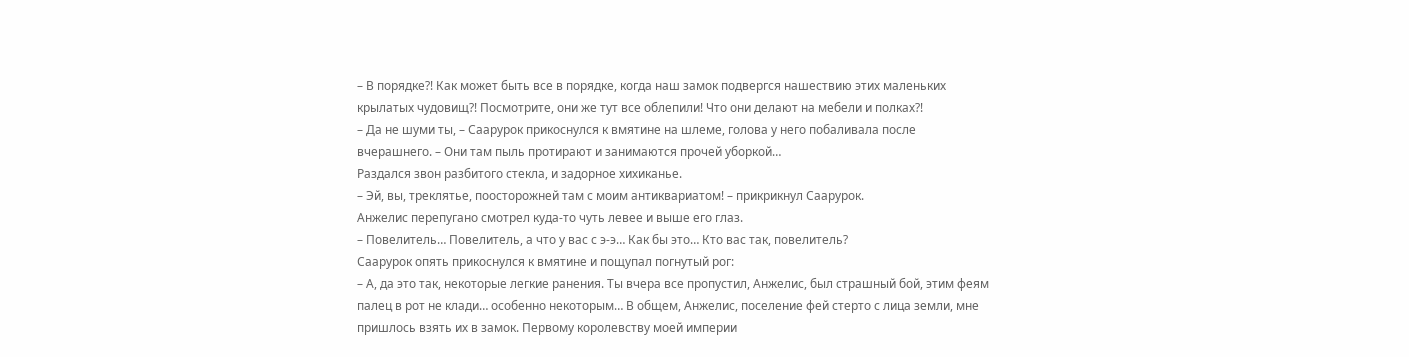– В порядке?! Как может быть все в порядке, когда наш замок подвергся нашествию этих маленьких крылатых чудовищ?! Посмотрите, они же тут все облепили! Что они делают на мебели и полках?!
– Да не шуми ты, – Саарурок прикоснулся к вмятине на шлеме, голова у него побаливала после вчерашнего. – Они там пыль протирают и занимаются прочей уборкой…
Раздался звон разбитого стекла, и задорное хихиканье.
– Эй, вы, треклятье, поосторожней там с моим антиквариатом! – прикрикнул Саарурок.
Анжелис перепугано смотрел куда-то чуть левее и выше его глаз.
– Повелитель… Повелитель, а что у вас с э-э… Как бы это… Кто вас так, повелитель?
Саарурок опять прикоснулся к вмятине и пощупал погнутый рог:
– А, да это так, некоторые легкие ранения. Ты вчера все пропустил, Анжелис, был страшный бой, этим феям палец в рот не клади… особенно некоторым… В общем, Анжелис, поселение фей стерто с лица земли, мне пришлось взять их в замок. Первому королевству моей империи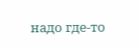надо где-то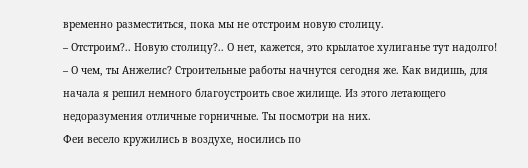временно разместиться, пока мы не отстроим новую столицу.
– Отстроим?.. Новую столицу?.. О нет, кажется, это крылатое хулиганье тут надолго!
– О чем, ты Анжелис? Строительные работы начнутся сегодня же. Как видишь, для начала я решил немного благоустроить свое жилище. Из этого летающего недоразумения отличные горничные. Ты посмотри на них.
Феи весело кружились в воздухе, носились по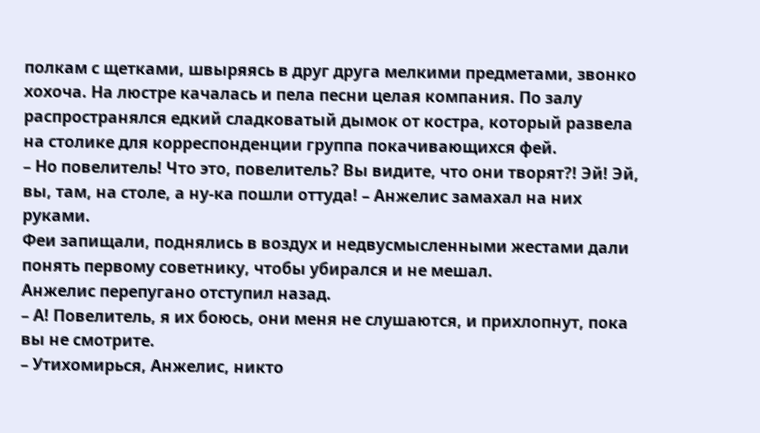полкам с щетками, швыряясь в друг друга мелкими предметами, звонко хохоча. На люстре качалась и пела песни целая компания. По залу распространялся едкий сладковатый дымок от костра, который развела на столике для корреспонденции группа покачивающихся фей.
– Но повелитель! Что это, повелитель? Вы видите, что они творят?! Эй! Эй, вы, там, на столе, а ну-ка пошли оттуда! – Анжелис замахал на них руками.
Феи запищали, поднялись в воздух и недвусмысленными жестами дали понять первому советнику, чтобы убирался и не мешал.
Анжелис перепугано отступил назад.
– А! Повелитель, я их боюсь, они меня не слушаются, и прихлопнут, пока вы не смотрите.
– Утихомирься, Анжелис, никто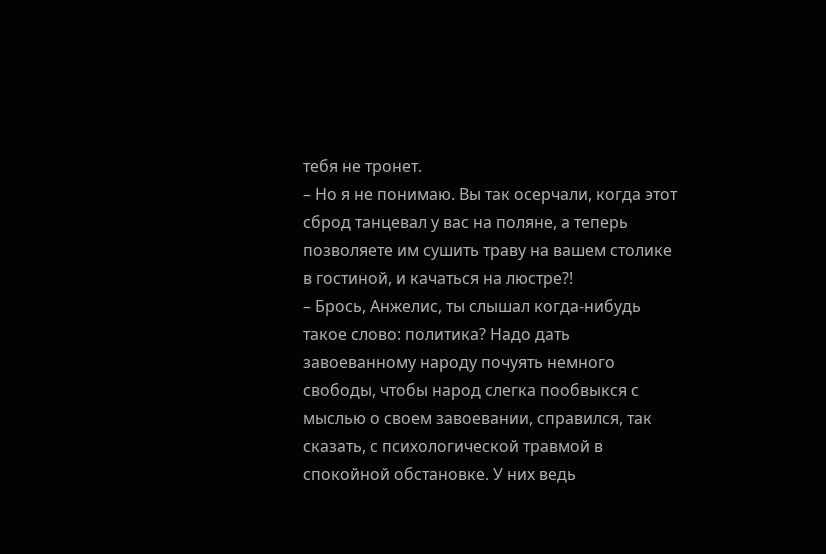тебя не тронет.
– Но я не понимаю. Вы так осерчали, когда этот сброд танцевал у вас на поляне, а теперь позволяете им сушить траву на вашем столике в гостиной, и качаться на люстре?!
– Брось, Анжелис, ты слышал когда-нибудь такое слово: политика? Надо дать завоеванному народу почуять немного свободы, чтобы народ слегка пообвыкся с мыслью о своем завоевании, справился, так сказать, с психологической травмой в спокойной обстановке. У них ведь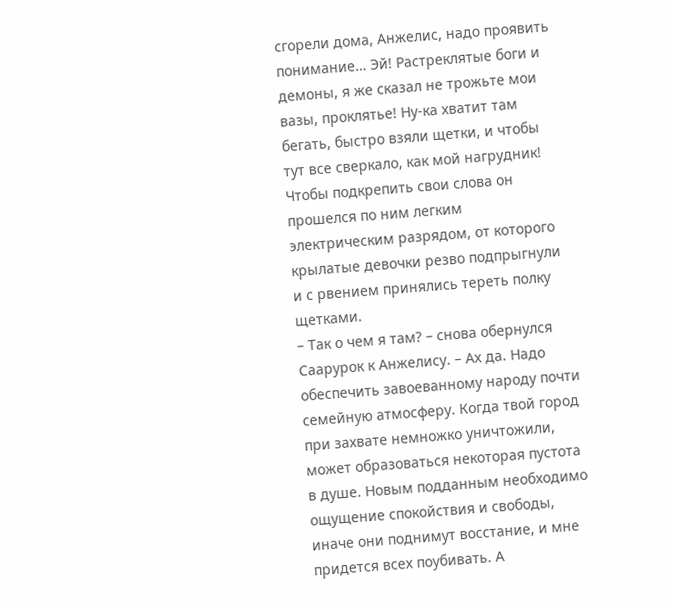сгорели дома, Анжелис, надо проявить понимание… Эй! Растреклятые боги и демоны, я же сказал не трожьте мои вазы, проклятье! Ну-ка хватит там бегать, быстро взяли щетки, и чтобы тут все сверкало, как мой нагрудник!
Чтобы подкрепить свои слова он прошелся по ним легким электрическим разрядом, от которого крылатые девочки резво подпрыгнули и с рвением принялись тереть полку щетками.
– Так о чем я там? – снова обернулся Саарурок к Анжелису. – Ах да. Надо обеспечить завоеванному народу почти семейную атмосферу. Когда твой город при захвате немножко уничтожили, может образоваться некоторая пустота в душе. Новым подданным необходимо ощущение спокойствия и свободы, иначе они поднимут восстание, и мне придется всех поубивать. А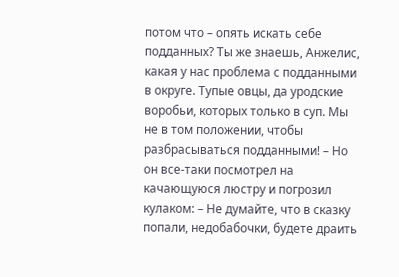потом что – опять искать себе подданных? Ты же знаешь, Анжелис, какая у нас проблема с подданными в округе. Тупые овцы, да уродские воробьи, которых только в суп. Мы не в том положении, чтобы разбрасываться подданными! – Но он все-таки посмотрел на качающуюся люстру и погрозил кулаком: – Не думайте, что в сказку попали, недобабочки, будете драить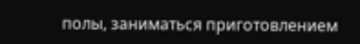полы, заниматься приготовлением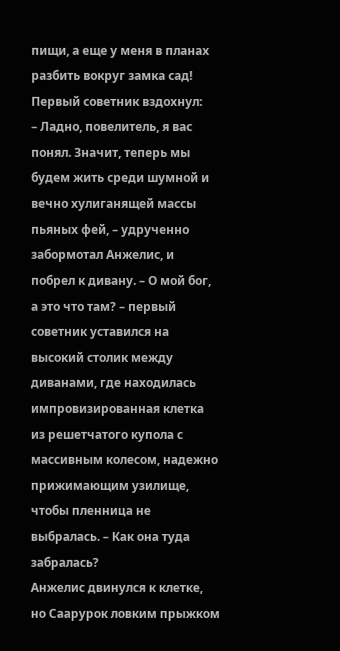пищи, а еще у меня в планах разбить вокруг замка сад!
Первый советник вздохнул:
– Ладно, повелитель, я вас понял. Значит, теперь мы будем жить среди шумной и вечно хулиганящей массы пьяных фей, – удрученно забормотал Анжелис, и побрел к дивану. – О мой бог, а это что там? – первый советник уставился на высокий столик между диванами, где находилась импровизированная клетка из решетчатого купола с массивным колесом, надежно прижимающим узилище, чтобы пленница не выбралась. – Как она туда забралась?
Анжелис двинулся к клетке, но Саарурок ловким прыжком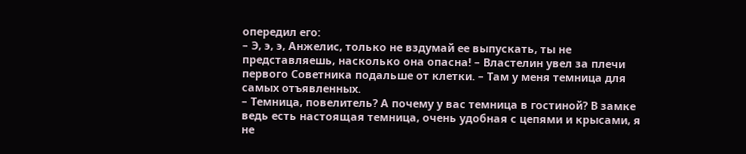опередил его:
– Э, э, э, Анжелис, только не вздумай ее выпускать, ты не представляешь, насколько она опасна! – Властелин увел за плечи первого Советника подальше от клетки. – Там у меня темница для самых отъявленных.
– Темница, повелитель? А почему у вас темница в гостиной? В замке ведь есть настоящая темница, очень удобная с цепями и крысами, я не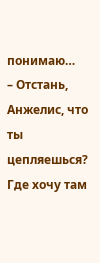понимаю…
– Отстань, Анжелис, что ты цепляешься? Где хочу там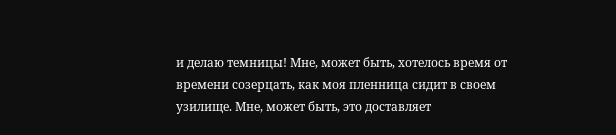и делаю темницы! Мне, может быть, хотелось время от времени созерцать, как моя пленница сидит в своем узилище. Мне, может быть, это доставляет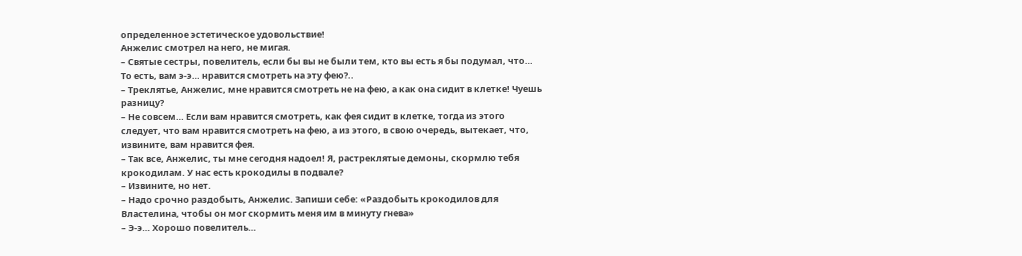определенное эстетическое удовольствие!
Анжелис смотрел на него, не мигая.
– Святые сестры, повелитель, если бы вы не были тем, кто вы есть я бы подумал, что… То есть, вам э-э… нравится смотреть на эту фею?..
– Треклятье, Анжелис, мне нравится смотреть не на фею, а как она сидит в клетке! Чуешь разницу?
– Не совсем… Если вам нравится смотреть, как фея сидит в клетке, тогда из этого следует, что вам нравится смотреть на фею, а из этого, в свою очередь, вытекает, что, извините, вам нравится фея.
– Так все, Анжелис, ты мне сегодня надоел! Я, растреклятые демоны, скормлю тебя крокодилам. У нас есть крокодилы в подвале?
– Извините, но нет.
– Надо срочно раздобыть, Анжелис. Запиши себе: «Раздобыть крокодилов для Властелина, чтобы он мог скормить меня им в минуту гнева»
– Э-э… Хорошо повелитель…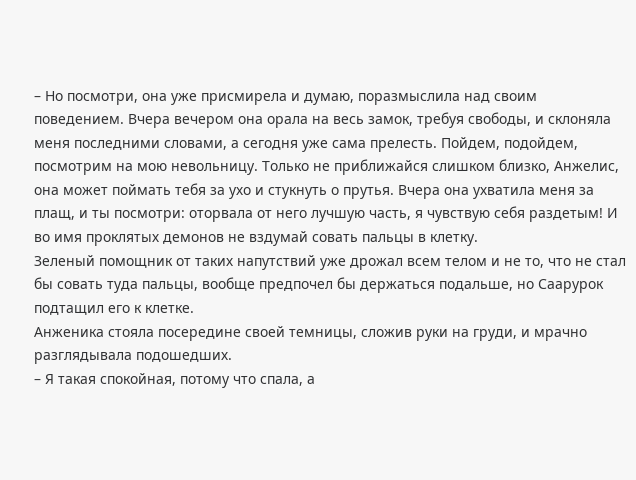– Но посмотри, она уже присмирела и думаю, поразмыслила над своим поведением. Вчера вечером она орала на весь замок, требуя свободы, и склоняла меня последними словами, а сегодня уже сама прелесть. Пойдем, подойдем, посмотрим на мою невольницу. Только не приближайся слишком близко, Анжелис, она может поймать тебя за ухо и стукнуть о прутья. Вчера она ухватила меня за плащ, и ты посмотри: оторвала от него лучшую часть, я чувствую себя раздетым! И во имя проклятых демонов не вздумай совать пальцы в клетку.
Зеленый помощник от таких напутствий уже дрожал всем телом и не то, что не стал бы совать туда пальцы, вообще предпочел бы держаться подальше, но Саарурок подтащил его к клетке.
Анженика стояла посередине своей темницы, сложив руки на груди, и мрачно разглядывала подошедших.
– Я такая спокойная, потому что спала, а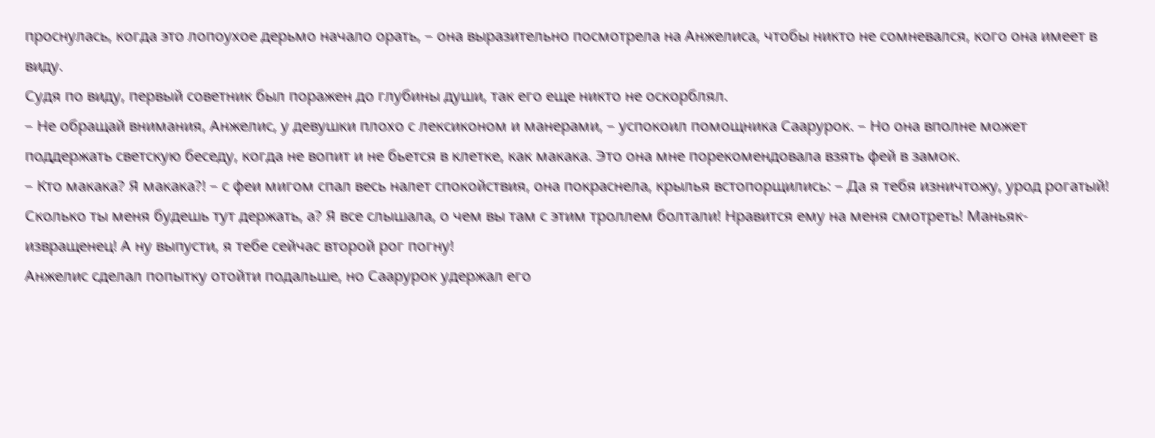проснулась, когда это лопоухое дерьмо начало орать, – она выразительно посмотрела на Анжелиса, чтобы никто не сомневался, кого она имеет в виду.
Судя по виду, первый советник был поражен до глубины души, так его еще никто не оскорблял.
– Не обращай внимания, Анжелис, у девушки плохо с лексиконом и манерами, – успокоил помощника Саарурок. – Но она вполне может поддержать светскую беседу, когда не вопит и не бьется в клетке, как макака. Это она мне порекомендовала взять фей в замок.
– Кто макака? Я макака?! – с феи мигом спал весь налет спокойствия, она покраснела, крылья встопорщились: – Да я тебя изничтожу, урод рогатый! Сколько ты меня будешь тут держать, а? Я все слышала, о чем вы там с этим троллем болтали! Нравится ему на меня смотреть! Маньяк-извращенец! А ну выпусти, я тебе сейчас второй рог погну!
Анжелис сделал попытку отойти подальше, но Саарурок удержал его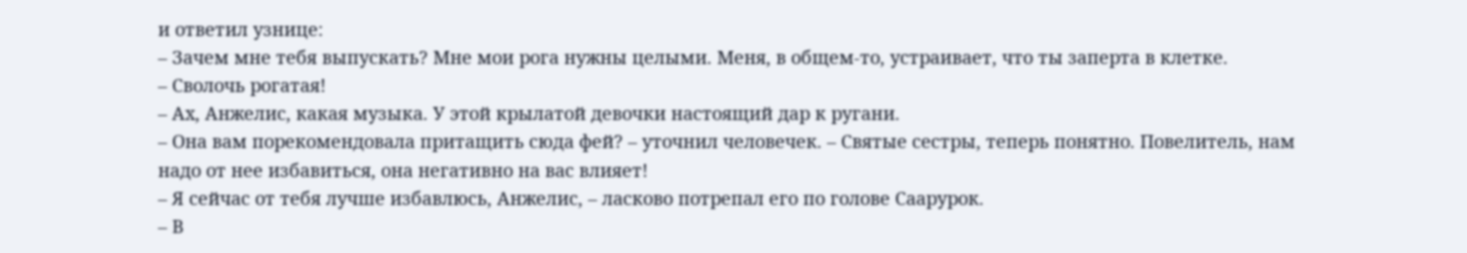и ответил узнице:
– Зачем мне тебя выпускать? Мне мои рога нужны целыми. Меня, в общем-то, устраивает, что ты заперта в клетке.
– Сволочь рогатая!
– Ах, Анжелис, какая музыка. У этой крылатой девочки настоящий дар к ругани.
– Она вам порекомендовала притащить сюда фей? – уточнил человечек. – Святые сестры, теперь понятно. Повелитель, нам надо от нее избавиться, она негативно на вас влияет!
– Я сейчас от тебя лучше избавлюсь, Анжелис, – ласково потрепал его по голове Саарурок.
– В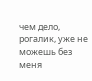чем дело, рогалик, уже не можешь без меня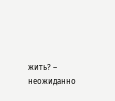жить? – неожиданно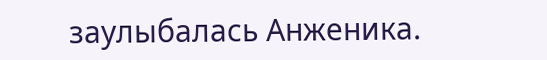заулыбалась Анженика.